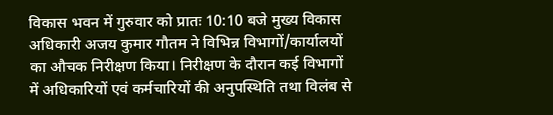विकास भवन में गुरुवार को प्रातः 10:10 बजे मुख्य विकास अधिकारी अजय कुमार गौतम ने विभिन्न विभागों/कार्यालयों का औचक निरीक्षण किया। निरीक्षण के दौरान कई विभागों में अधिकारियों एवं कर्मचारियों की अनुपस्थिति तथा विलंब से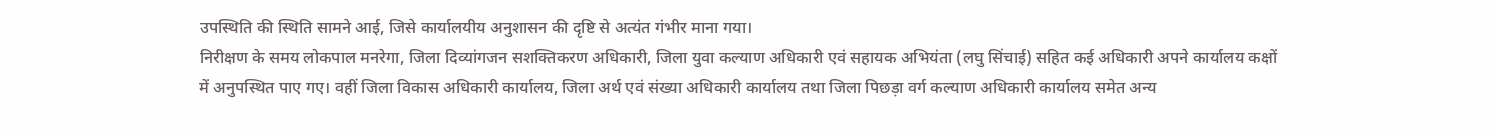उपस्थिति की स्थिति सामने आई, जिसे कार्यालयीय अनुशासन की दृष्टि से अत्यंत गंभीर माना गया।
निरीक्षण के समय लोकपाल मनरेगा, जिला दिव्यांगजन सशक्तिकरण अधिकारी, जिला युवा कल्याण अधिकारी एवं सहायक अभियंता (लघु सिंचाई) सहित कई अधिकारी अपने कार्यालय कक्षों में अनुपस्थित पाए गए। वहीं जिला विकास अधिकारी कार्यालय, जिला अर्थ एवं संख्या अधिकारी कार्यालय तथा जिला पिछड़ा वर्ग कल्याण अधिकारी कार्यालय समेत अन्य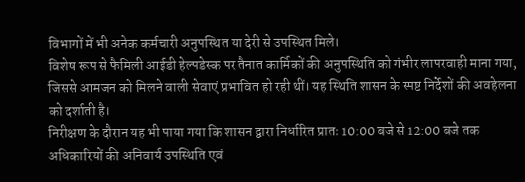विभागों में भी अनेक कर्मचारी अनुपस्थित या देरी से उपस्थित मिले।
विशेष रूप से फैमिली आईडी हेल्पडेस्क पर तैनात कार्मिकों की अनुपस्थिति को गंभीर लापरवाही माना गया, जिससे आमजन को मिलने वाली सेवाएं प्रभावित हो रही थीं। यह स्थिति शासन के स्पष्ट निर्देशों की अवहेलना को दर्शाती है।
निरीक्षण के दौरान यह भी पाया गया कि शासन द्वारा निर्धारित प्रातः 10:00 बजे से 12:00 बजे तक अधिकारियों की अनिवार्य उपस्थिति एवं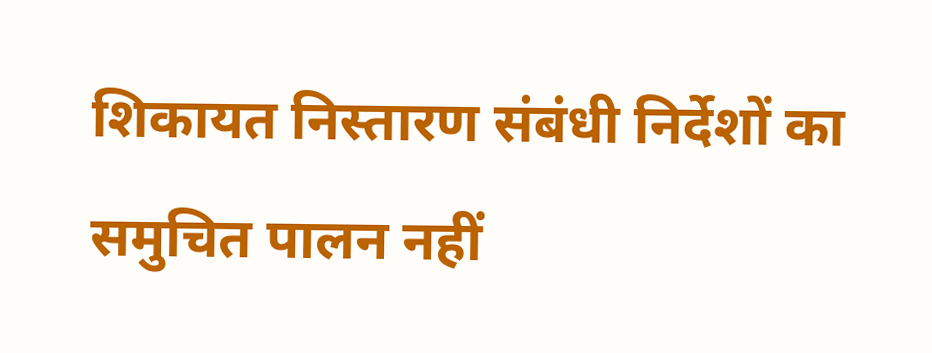शिकायत निस्तारण संबंधी निर्देशों का समुचित पालन नहीं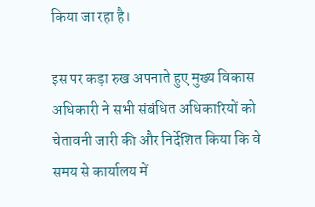किया जा रहा है।

इस पर कड़ा रुख अपनाते हुए मुख्य विकास अधिकारी ने सभी संबंधित अधिकारियों को चेतावनी जारी की और निर्देशित किया कि वे समय से कार्यालय में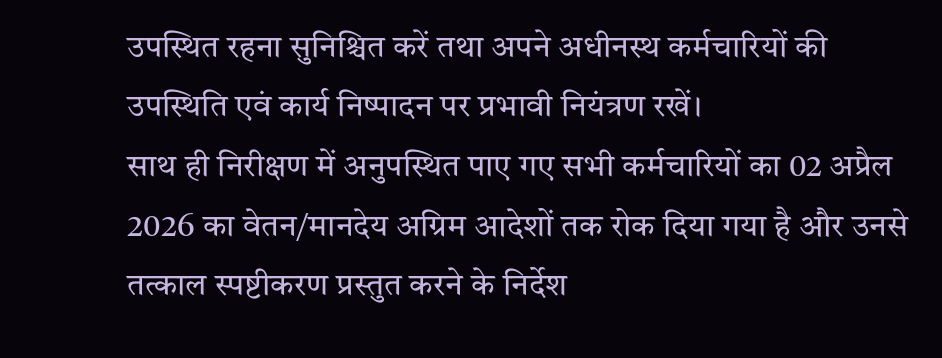उपस्थित रहना सुनिश्चित करें तथा अपने अधीनस्थ कर्मचारियों की उपस्थिति एवं कार्य निष्पादन पर प्रभावी नियंत्रण रखें।
साथ ही निरीक्षण में अनुपस्थित पाए गए सभी कर्मचारियों का 02 अप्रैल 2026 का वेतन/मानदेय अग्रिम आदेशों तक रोक दिया गया है और उनसे तत्काल स्पष्टीकरण प्रस्तुत करने के निर्देश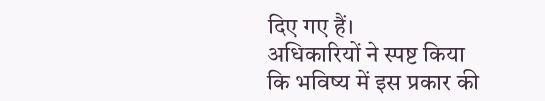दिए गए हैं।
अधिकारियों ने स्पष्ट किया कि भविष्य में इस प्रकार की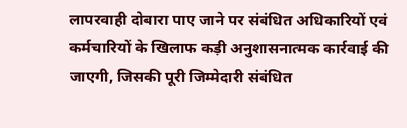लापरवाही दोबारा पाए जाने पर संबंधित अधिकारियों एवं कर्मचारियों के खिलाफ कड़ी अनुशासनात्मक कार्रवाई की जाएगी, जिसकी पूरी जिम्मेदारी संबंधित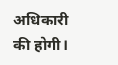अधिकारी की होगी।